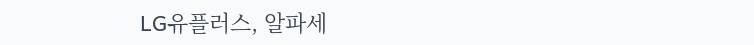LG유플러스, 알파세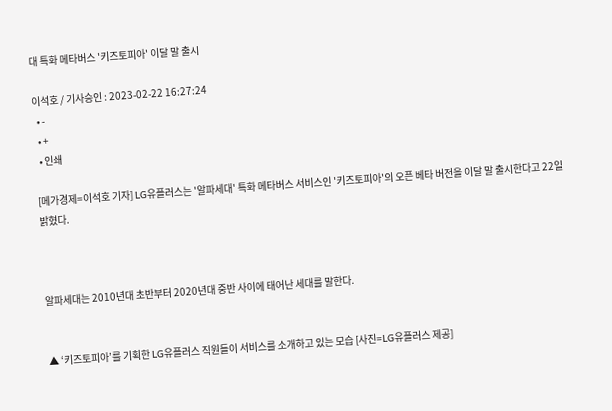대 특화 메타버스 '키즈토피아' 이달 말 출시

이석호 / 기사승인 : 2023-02-22 16:27:24
  • -
  • +
  • 인쇄

[메가경제=이석호 기자] LG유플러스는 '알파세대' 특화 메타버스 서비스인 '키즈토피아'의 오픈 베타 버전을 이달 말 출시한다고 22일 밝혔다.



알파세대는 2010년대 초반부터 2020년대 중반 사이에 태어난 세대를 말한다.


▲ ‘키즈토피아’를 기획한 LG유플러스 직원들이 서비스를 소개하고 있는 모습 [사진=LG유플러스 제공]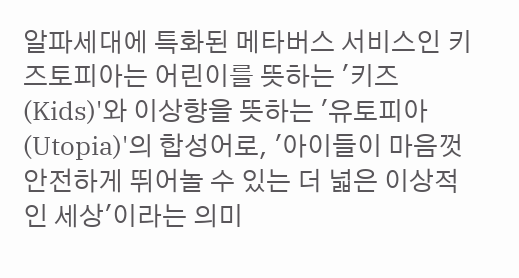알파세대에 특화된 메타버스 서비스인 키즈토피아는 어린이를 뜻하는 '키즈(Kids)'와 이상향을 뜻하는 '유토피아(Utopia)'의 합성어로, '아이들이 마음껏 안전하게 뛰어놀 수 있는 더 넓은 이상적인 세상'이라는 의미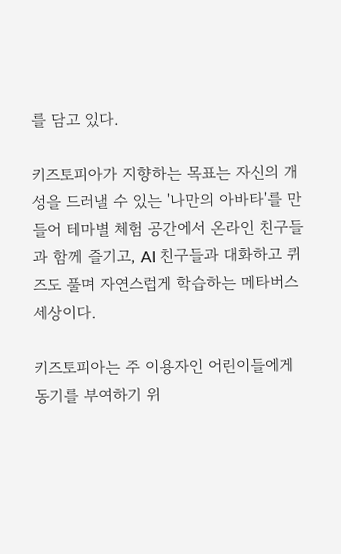를 담고 있다.

키즈토피아가 지향하는 목표는 자신의 개성을 드러낼 수 있는 '나만의 아바타'를 만들어 테마별 체험 공간에서 온라인 친구들과 함께 즐기고, AI 친구들과 대화하고 퀴즈도 풀며 자연스럽게 학습하는 메타버스 세상이다.

키즈토피아는 주 이용자인 어린이들에게 동기를 부여하기 위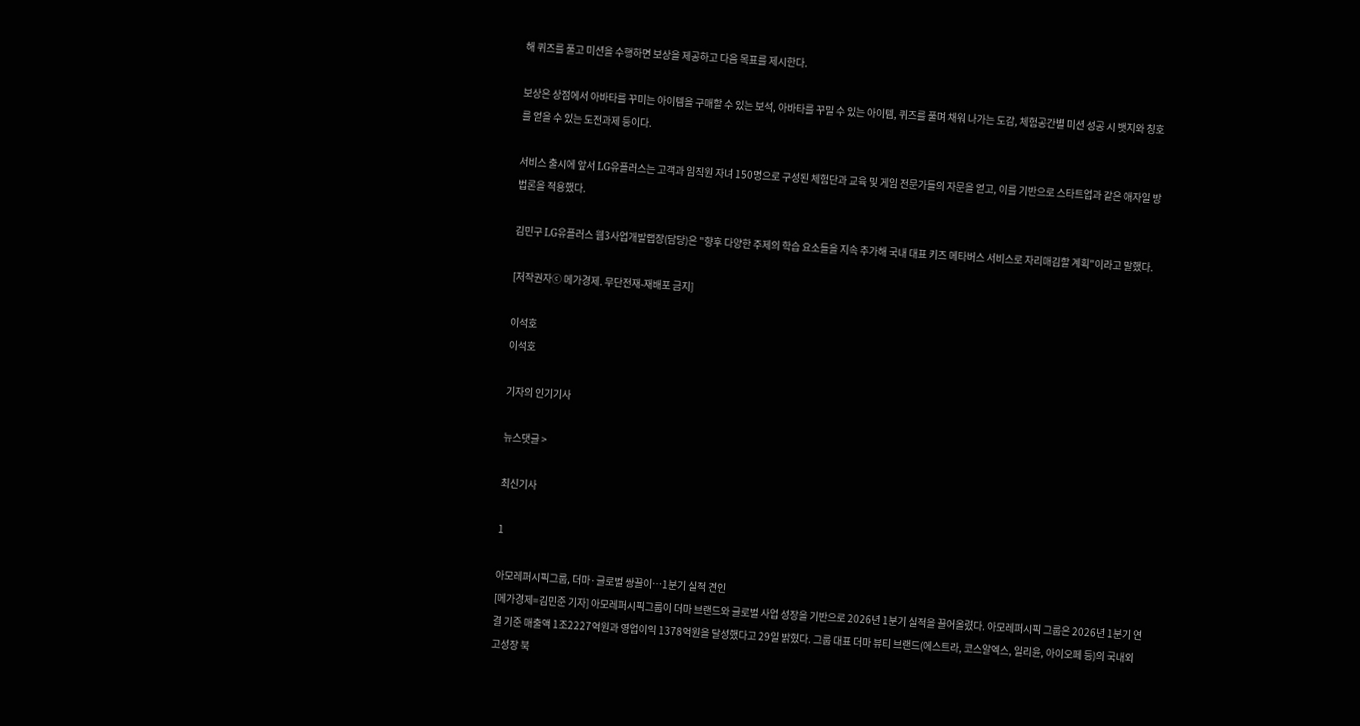해 퀴즈를 풀고 미션을 수행하면 보상을 제공하고 다음 목표를 제시한다.

보상은 상점에서 아바타를 꾸미는 아이템을 구매할 수 있는 보석, 아바타를 꾸밀 수 있는 아이템, 퀴즈를 풀며 채워 나가는 도감, 체험공간별 미션 성공 시 뱃지와 칭호를 얻을 수 있는 도전과제 등이다.

서비스 출시에 앞서 LG유플러스는 고객과 임직원 자녀 150명으로 구성된 체험단과 교육 및 게임 전문가들의 자문을 얻고, 이를 기반으로 스타트업과 같은 애자일 방법론을 적용했다.

김민구 LG유플러스 웹3사업개발랩장(담당)은 "향후 다양한 주제의 학습 요소들을 지속 추가해 국내 대표 키즈 메타버스 서비스로 자리매김할 계획"이라고 말했다.

[저작권자ⓒ 메가경제. 무단전재-재배포 금지]

이석호
이석호

기자의 인기기사

뉴스댓글 >

최신기사

1

아모레퍼시픽그룹, 더마·글로벌 쌍끌이…1분기 실적 견인
[메가경제=김민준 기자] 아모레퍼시픽그룹이 더마 브랜드와 글로벌 사업 성장을 기반으로 2026년 1분기 실적을 끌어올렸다. 아모레퍼시픽 그룹은 2026년 1분기 연결 기준 매출액 1조2227억원과 영업이익 1378억원을 달성했다고 29일 밝혔다. 그룹 대표 더마 뷰티 브랜드(에스트라, 코스알엑스, 일리윤, 아이오페 등)의 국내외 고성장 북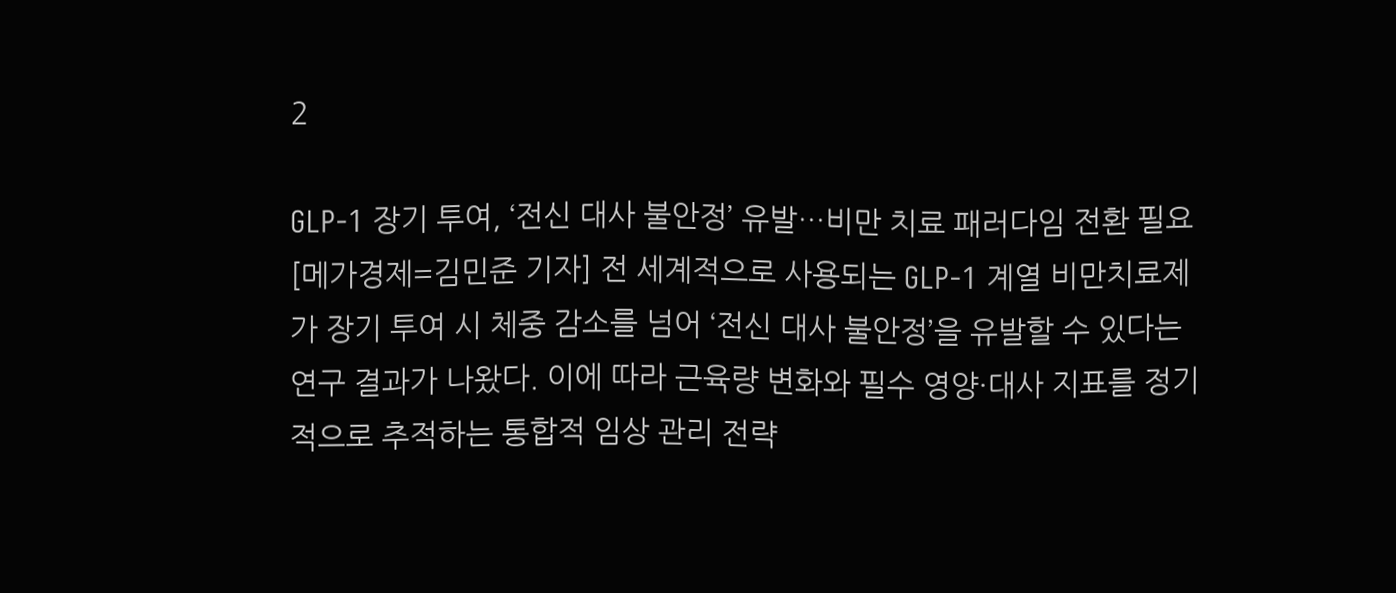2

GLP-1 장기 투여, ‘전신 대사 불안정’ 유발…비만 치료 패러다임 전환 필요
[메가경제=김민준 기자] 전 세계적으로 사용되는 GLP-1 계열 비만치료제가 장기 투여 시 체중 감소를 넘어 ‘전신 대사 불안정’을 유발할 수 있다는 연구 결과가 나왔다. 이에 따라 근육량 변화와 필수 영양·대사 지표를 정기적으로 추적하는 통합적 임상 관리 전략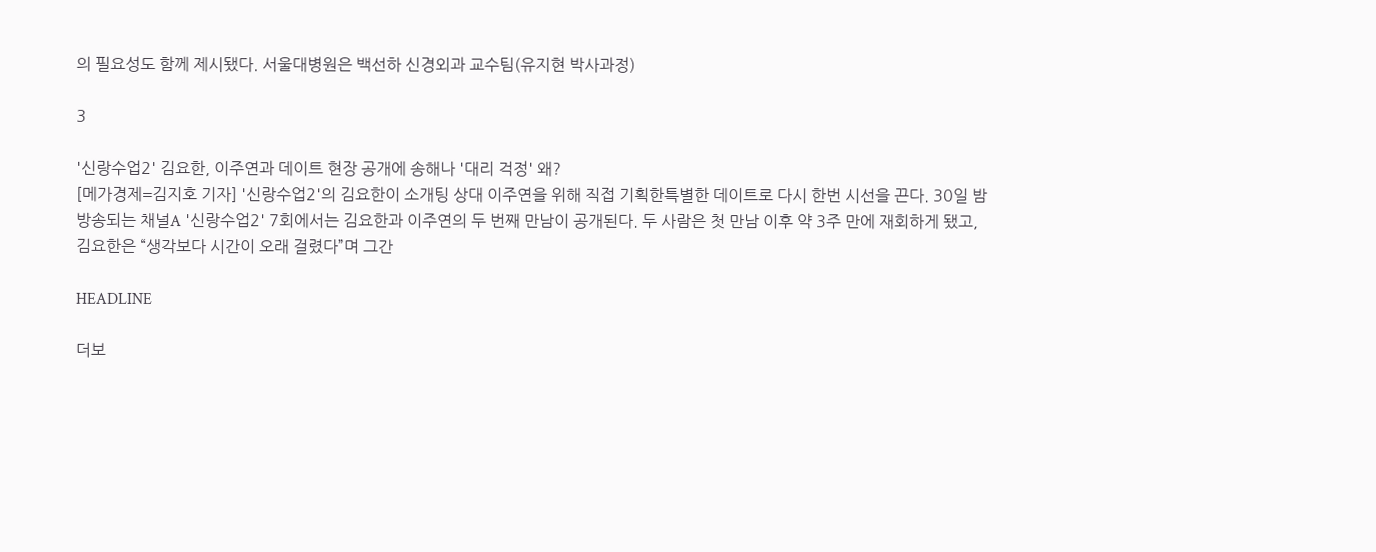의 필요성도 함께 제시됐다. 서울대병원은 백선하 신경외과 교수팀(유지현 박사과정)

3

'신랑수업2' 김요한, 이주연과 데이트 현장 공개에 송해나 '대리 걱정' 왜?
[메가경제=김지호 기자] '신랑수업2'의 김요한이 소개팅 상대 이주연을 위해 직접 기획한특별한 데이트로 다시 한번 시선을 끈다. 30일 밤 방송되는 채널A '신랑수업2' 7회에서는 김요한과 이주연의 두 번째 만남이 공개된다. 두 사람은 첫 만남 이후 약 3주 만에 재회하게 됐고, 김요한은 “생각보다 시간이 오래 걸렸다”며 그간

HEADLINE

더보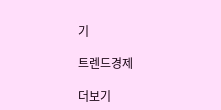기

트렌드경제

더보기